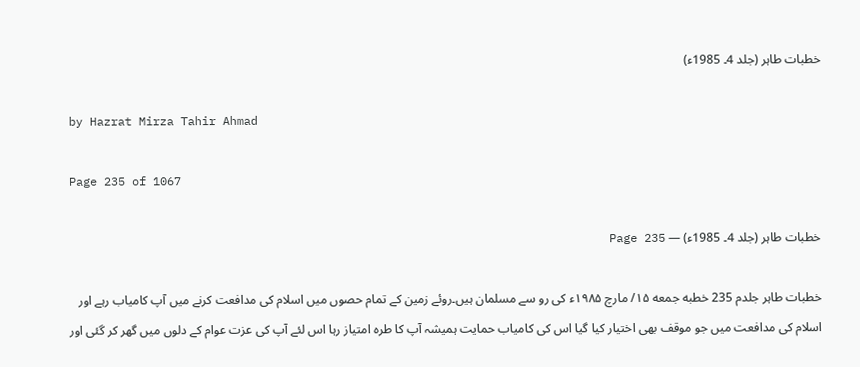خطبات طاہر (جلد 4۔ 1985ء)

by Hazrat Mirza Tahir Ahmad

Page 235 of 1067

خطبات طاہر (جلد 4۔ 1985ء) — Page 235

خطبات طاہر جلدم 235 خطبه جمعه ۱۵/ مارچ ۱۹۸۵ء کی رو سے مسلمان ہیں۔روئے زمین کے تمام حصوں میں اسلام کی مدافعت کرنے میں آپ کامیاب رہے اور اسلام کی مدافعت میں جو موقف بھی اختیار کیا گیا اس کی کامیاب حمایت ہمیشہ آپ کا طرہ امتیاز رہا اس لئے آپ کی عزت عوام کے دلوں میں گھر کر گئی اور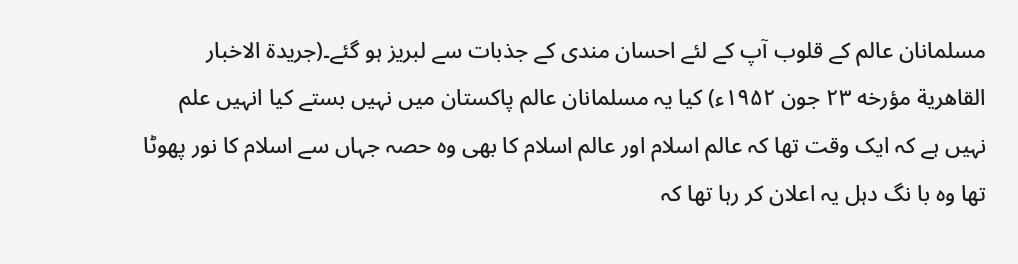مسلمانان عالم کے قلوب آپ کے لئے احسان مندی کے جذبات سے لبریز ہو گئے۔(جريدة الاخبار القاهرية مؤرخه ۲۳ جون ۱۹۵۲ء) کیا یہ مسلمانان عالم پاکستان میں نہیں بستے کیا انہیں علم نہیں ہے کہ ایک وقت تھا کہ عالم اسلام اور عالم اسلام کا بھی وہ حصہ جہاں سے اسلام کا نور پھوٹا تھا وہ با نگ دہل یہ اعلان کر رہا تھا کہ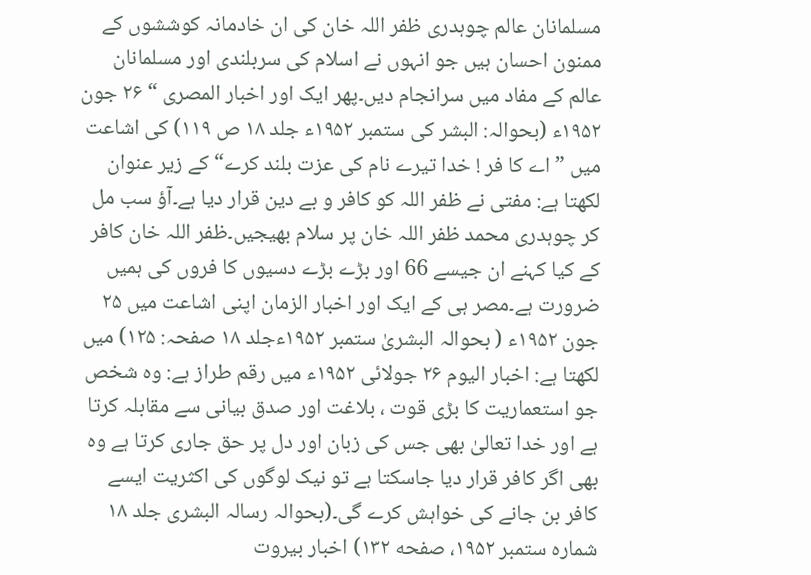مسلمانان عالم چوہدری ظفر اللہ خان کی ان خادمانہ کوششوں کے ممنون احسان ہیں جو انہوں نے اسلام کی سربلندی اور مسلمانان عالم کے مفاد میں سرانجام دیں۔پھر ایک اور اخبار المصرى “ ۲۶ جون ۱۹۵۲ء (بحوالہ: البشر کی ستمبر ۱۹۵۲ء جلد ۱۸ ص ۱۱۹) کی اشاعت میں ”اے کا فر ! خدا تیرے نام کی عزت بلند کرے“ کے زیر عنوان لکھتا ہے: مفتی نے ظفر اللہ کو کافر و بے دین قرار دیا ہے۔آؤ سب مل کر چوہدری محمد ظفر اللہ خان پر سلام بھیجیں۔ظفر اللہ خان کافر کے کیا کہنے ان جیسے 66 اور بڑے بڑے دسیوں کا فروں کی ہمیں ضرورت ہے۔مصر ہی کے ایک اور اخبار الزمان اپنی اشاعت میں ۲۵ جون ۱۹۵۲ء ( بحوالہ البشریٰ ستمبر ۱۹۵۲ءجلد ۱۸ صفحہ: ۱۲۵) میں لکھتا ہے: اخبار اليوم ۲۶ جولائی ۱۹۵۲ء میں رقم طراز ہے: وہ شخص جو استعماریت کا بڑی قوت ، بلاغت اور صدق بیانی سے مقابلہ کرتا ہے اور خدا تعالیٰ بھی جس کی زبان اور دل پر حق جاری کرتا ہے وہ بھی اگر کافر قرار دیا جاسکتا ہے تو نیک لوگوں کی اکثریت ایسے کافر بن جانے کی خواہش کرے گی۔(بحوالہ رسالہ البشری جلد ۱۸ شماره ستمبر ۱۹۵۲، صفحه ۱۳۲) اخبار بیروت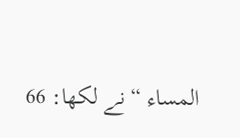المساء “ نے لکھا: 66